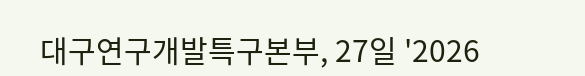대구연구개발특구본부, 27일 '2026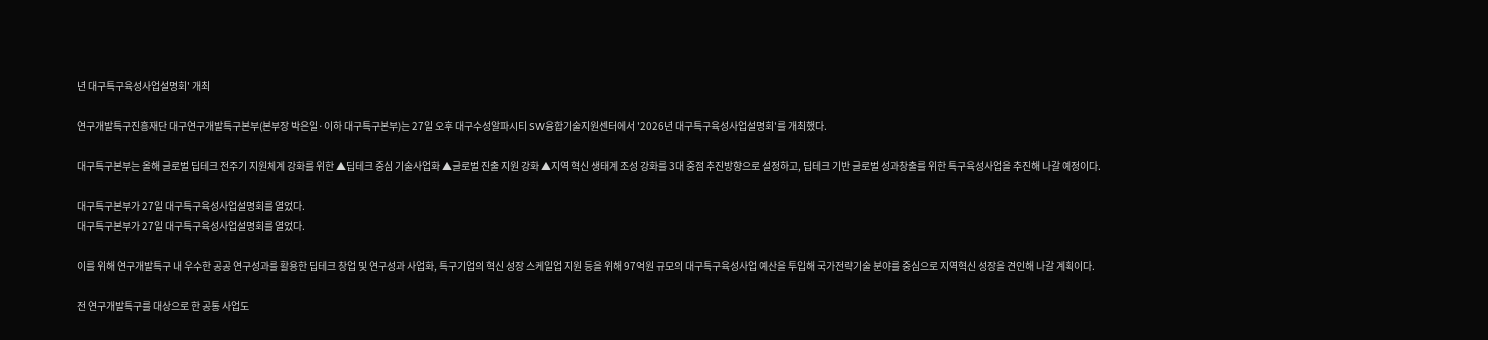년 대구특구육성사업설명회' 개최

연구개발특구진흥재단 대구연구개발특구본부(본부장 박은일·이하 대구특구본부)는 27일 오후 대구수성알파시티 SW융합기술지원센터에서 '2026년 대구특구육성사업설명회'를 개최했다.

대구특구본부는 올해 글로벌 딥테크 전주기 지원체계 강화를 위한 ▲딥테크 중심 기술사업화 ▲글로벌 진출 지원 강화 ▲지역 혁신 생태계 조성 강화를 3대 중점 추진방향으로 설정하고, 딥테크 기반 글로벌 성과창출를 위한 특구육성사업을 추진해 나갈 예정이다.

대구특구본부가 27일 대구특구육성사업설명회를 열었다.
대구특구본부가 27일 대구특구육성사업설명회를 열었다.

이를 위해 연구개발특구 내 우수한 공공 연구성과를 활용한 딥테크 창업 및 연구성과 사업화, 특구기업의 혁신 성장 스케일업 지원 등을 위해 97억원 규모의 대구특구육성사업 예산을 투입해 국가전략기술 분야를 중심으로 지역혁신 성장을 견인해 나갈 계획이다.

전 연구개발특구를 대상으로 한 공통 사업도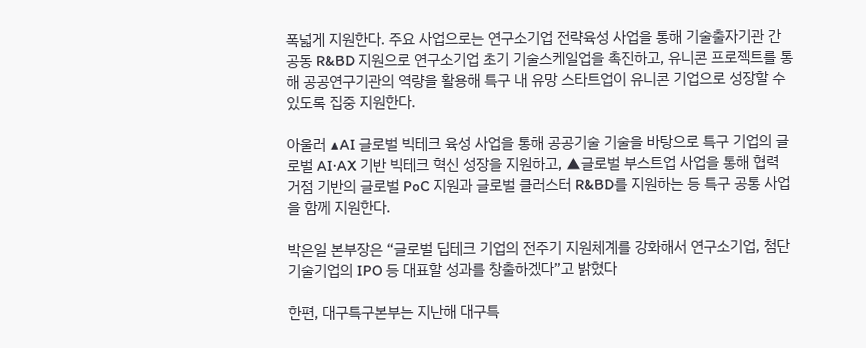폭넓게 지원한다. 주요 사업으로는 연구소기업 전략육성 사업을 통해 기술출자기관 간 공동 R&BD 지원으로 연구소기업 초기 기술스케일업을 촉진하고, 유니콘 프로젝트를 통해 공공연구기관의 역량을 활용해 특구 내 유망 스타트업이 유니콘 기업으로 성장할 수 있도록 집중 지원한다.

아울러 ▲AI 글로벌 빅테크 육성 사업을 통해 공공기술 기술을 바탕으로 특구 기업의 글로벌 AI·AX 기반 빅테크 혁신 성장을 지원하고, ▲글로벌 부스트업 사업을 통해 협력 거점 기반의 글로벌 PoC 지원과 글로벌 클러스터 R&BD를 지원하는 등 특구 공통 사업을 함께 지원한다.

박은일 본부장은 “글로벌 딥테크 기업의 전주기 지원체계를 강화해서 연구소기업, 첨단기술기업의 IPO 등 대표할 성과를 창출하겠다”고 밝혔다

한편, 대구특구본부는 지난해 대구특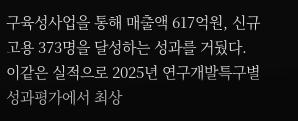구육성사업을 통해 매출액 617억원, 신규 고용 373명을 달성하는 성과를 거뒀다. 이같은 실적으로 2025년 연구개발특구별 성과평가에서 최상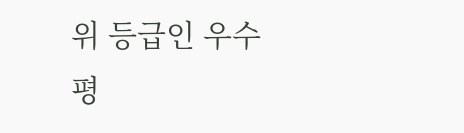위 등급인 우수평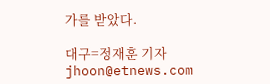가를 받았다.

대구=정재훈 기자 jhoon@etnews.com